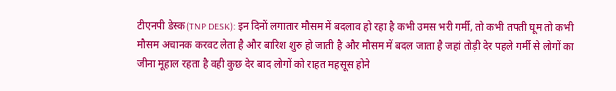टीएनपी डेस्क(TNP DESK): इन दिनों लगातार मौसम में बदलाव हो रहा है कभी उमस भरी गर्मी, तो कभी तपती घूम तो कभी मौसम अचानक करवट लेता है और बारिश शुरु हो जाती है और मौसम में बदल जाता है जहां तोड़ी देर पहले गर्मी से लोगों का जीना मूहाल रहता है वही कुछ देर बाद लोगों को राहत महसूस होने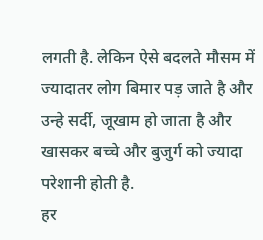लगती है. लेकिन ऐसे बदलते मौसम में ज्यादातर लोग बिमार पड़ जाते है और उन्हे सर्दी, जूखाम हो जाता है और खासकर बच्चे और बुजुर्ग को ज्यादा परेशानी होती है.
हर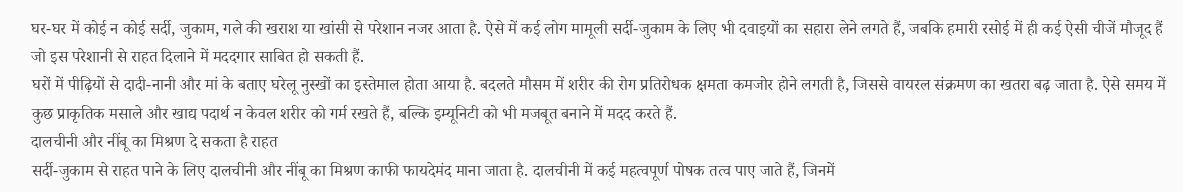घर-घर में कोई न कोई सर्दी, जुकाम, गले की खराश या खांसी से परेशान नजर आता है. ऐसे में कई लोग मामूली सर्दी-जुकाम के लिए भी दवाइयों का सहारा लेने लगते हैं, जबकि हमारी रसोई में ही कई ऐसी चीजें मौजूद हैं जो इस परेशानी से राहत दिलाने में मददगार साबित हो सकती हैं.
घरों में पीढ़ियों से दादी-नानी और मां के बताए घरेलू नुस्खों का इस्तेमाल होता आया है. बदलते मौसम में शरीर की रोग प्रतिरोधक क्षमता कमजोर होने लगती है, जिससे वायरल संक्रमण का खतरा बढ़ जाता है. ऐसे समय में कुछ प्राकृतिक मसाले और खाद्य पदार्थ न केवल शरीर को गर्म रखते हैं, बल्कि इम्यूनिटी को भी मजबूत बनाने में मदद करते हैं.
दालचीनी और नींबू का मिश्रण दे सकता है राहत
सर्दी-जुकाम से राहत पाने के लिए दालचीनी और नींबू का मिश्रण काफी फायदेमंद माना जाता है. दालचीनी में कई महत्वपूर्ण पोषक तत्व पाए जाते हैं, जिनमें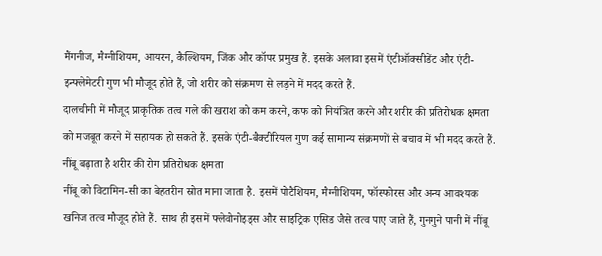मैंगनीज, मैग्नीशियम, आयरन, कैल्शियम, जिंक और कॉपर प्रमुख हैं. इसके अलावा इसमें एंटीऑक्सीडेंट और एंटी-इन्फ्लेमेटरी गुण भी मौजूद होते हैं, जो शरीर को संक्रमण से लड़ने में मदद करते हैं.
दालचीनी में मौजूद प्राकृतिक तत्व गले की खराश को कम करने, कफ को नियंत्रित करने और शरीर की प्रतिरोधक क्षमता को मजबूत करने में सहायक हो सकते हैं. इसके एंटी-बैक्टीरियल गुण कई सामान्य संक्रमणों से बचाव में भी मदद करते हैं.
नींबू बढ़ाता है शरीर की रोग प्रतिरोधक क्षमता
नींबू को विटामिन-सी का बेहतरीन स्रोत माना जाता है. इसमें पोटैशियम, मैग्नीशियम, फॉस्फोरस और अन्य आवश्यक खनिज तत्व मौजूद होते हैं. साथ ही इसमें फ्लेवोनोइड्स और साइट्रिक एसिड जैसे तत्व पाए जाते हैं, गुनगुने पानी में नींबू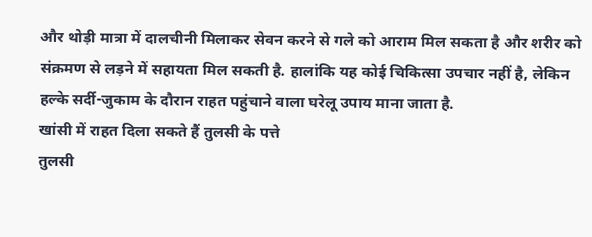और थोड़ी मात्रा में दालचीनी मिलाकर सेवन करने से गले को आराम मिल सकता है और शरीर को संक्रमण से लड़ने में सहायता मिल सकती है. हालांकि यह कोई चिकित्सा उपचार नहीं है, लेकिन हल्के सर्दी-जुकाम के दौरान राहत पहुंचाने वाला घरेलू उपाय माना जाता है.
खांसी में राहत दिला सकते हैं तुलसी के पत्ते
तुलसी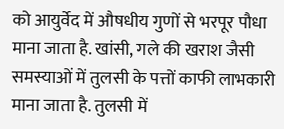को आयुर्वेद में औषधीय गुणों से भरपूर पौधा माना जाता है. खांसी, गले की खराश जैसी समस्याओं में तुलसी के पत्तों काफी लाभकारी माना जाता है. तुलसी में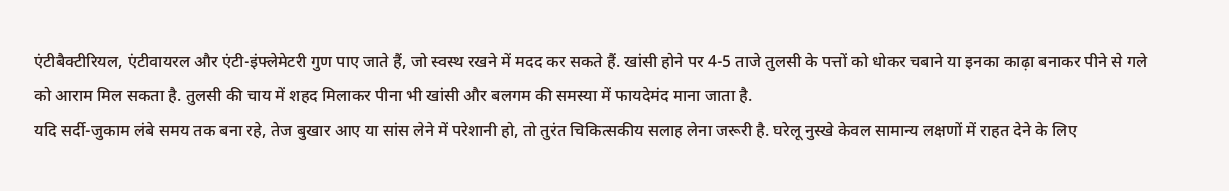एंटीबैक्टीरियल, एंटीवायरल और एंटी-इंफ्लेमेटरी गुण पाए जाते हैं, जो स्वस्थ रखने में मदद कर सकते हैं. खांसी होने पर 4-5 ताजे तुलसी के पत्तों को धोकर चबाने या इनका काढ़ा बनाकर पीने से गले को आराम मिल सकता है. तुलसी की चाय में शहद मिलाकर पीना भी खांसी और बलगम की समस्या में फायदेमंद माना जाता है.
यदि सर्दी-जुकाम लंबे समय तक बना रहे, तेज बुखार आए या सांस लेने में परेशानी हो, तो तुरंत चिकित्सकीय सलाह लेना जरूरी है. घरेलू नुस्खे केवल सामान्य लक्षणों में राहत देने के लिए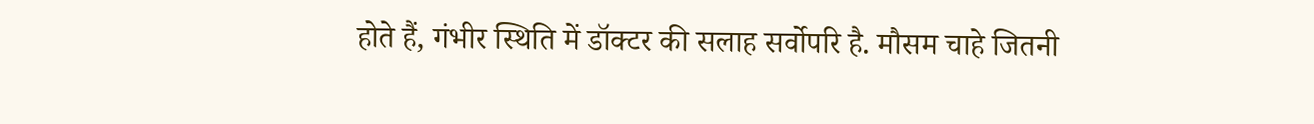होते हैं, गंभीर स्थिति में डॉक्टर की सलाह सर्वोपरि है. मौसम चाहे जितनी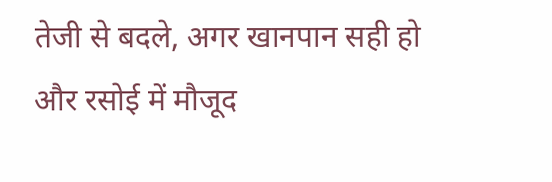तेजी से बदले, अगर खानपान सही हो और रसोई में मौजूद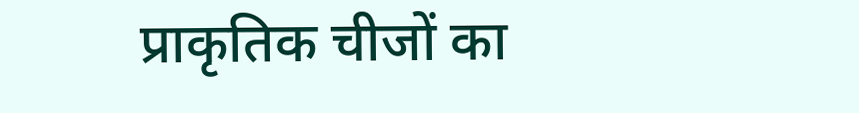प्राकृतिक चीजों का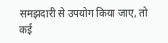समझदारी से उपयोग किया जाए, तो कई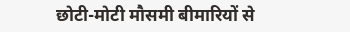छोटी-मोटी मौसमी बीमारियों से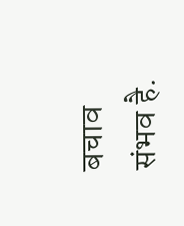बचाव संभव है.